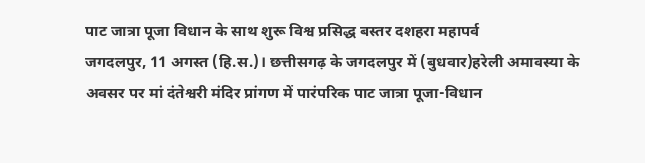पाट जात्रा पूजा विधान के साथ शुरू विश्व प्रसिद्ध बस्तर दशहरा महापर्व
जगदलपुर, 11 अगस्त (हि.स.)। छत्तीसगढ़ के जगदलपुर में (बुधवार)हरेली अमावस्या के अवसर पर मां दंतेश्वरी मंदिर प्रांगण में पारंपरिक पाट जात्रा पूजा-विधान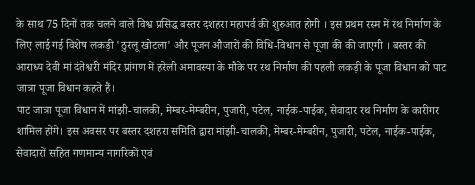के साथ 75 दिनों तक चलने वाले विश्व प्रसिद्ध बस्तर दशहरा महापर्व की शुरुआत होगी । इस प्रथम रस्म में रथ निर्माण के लिए लाई गई विशेष लकड़ी 'ठुरलू खोटला' और पूजन औजारों की विधि-विधान से पूजा की की जाएगी । बस्तर की आराध्य देवी मां दंतेश्वरी मंदिर प्रांगण में हरेली अमावस्या के मौके पर रथ निर्माण की पहली लकड़ी के पूजा विधान को पाट जात्रा पूजा विधान कहते हैं।
पाट जात्रा पूजा विधान में मांझी-चालकी, मेम्बर-मेम्बरीन, पुजारी, पटेल, नाईक-पाईक, सेवादार रथ निर्माण के कारीगर शामिल होंगे। इस अवसर पर बस्तर दशहरा समिति द्वारा मांझी-चालकी, मेम्बर-मेम्बरीन, पुजारी, पटेल, नाईक-पाईक, सेवादारों सहित गणमान्य नागरिकों एवं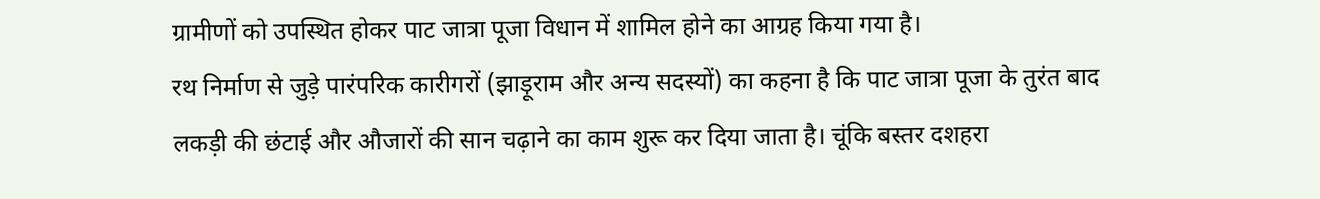ग्रामीणों को उपस्थित होकर पाट जात्रा पूजा विधान में शामिल होने का आग्रह किया गया है।
रथ निर्माण से जुड़े पारंपरिक कारीगरों (झाड़ूराम और अन्य सदस्यों) का कहना है कि पाट जात्रा पूजा के तुरंत बाद लकड़ी की छंटाई और औजारों की सान चढ़ाने का काम शुरू कर दिया जाता है। चूंकि बस्तर दशहरा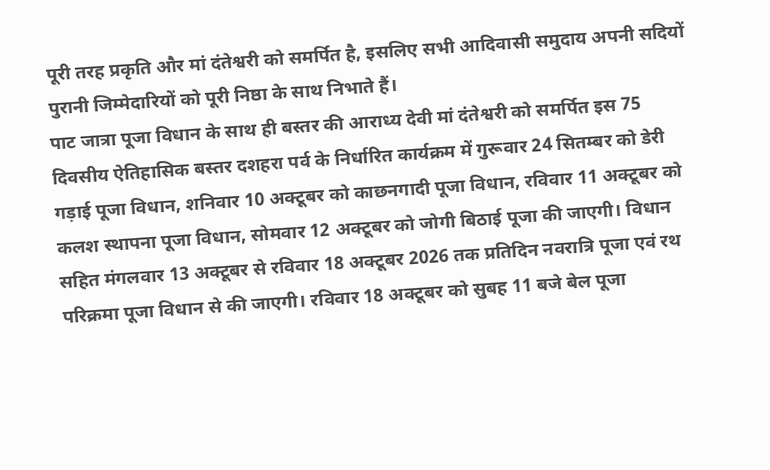पूरी तरह प्रकृति और मां दंतेश्वरी को समर्पित है, इसलिए सभी आदिवासी समुदाय अपनी सदियों पुरानी जिम्मेदारियों को पूरी निष्ठा के साथ निभाते हैं।
पाट जात्रा पूजा विधान के साथ ही बस्तर की आराध्य देवी मां दंतेश्वरी को समर्पित इस 75 दिवसीय ऐतिहासिक बस्तर दशहरा पर्व के निर्धारित कार्यक्रम में गुरूवार 24 सितम्बर को डेरी गड़ाई पूजा विधान, शनिवार 10 अक्टूबर को काछनगादी पूजा विधान, रविवार 11 अक्टूबर को कलश स्थापना पूजा विधान, सोमवार 12 अक्टूबर को जोगी बिठाई पूजा की जाएगी। विधान सहित मंगलवार 13 अक्टूबर से रविवार 18 अक्टूबर 2026 तक प्रतिदिन नवरात्रि पूजा एवं रथ परिक्रमा पूजा विधान से की जाएगी। रविवार 18 अक्टूबर को सुबह 11 बजे बेल पूजा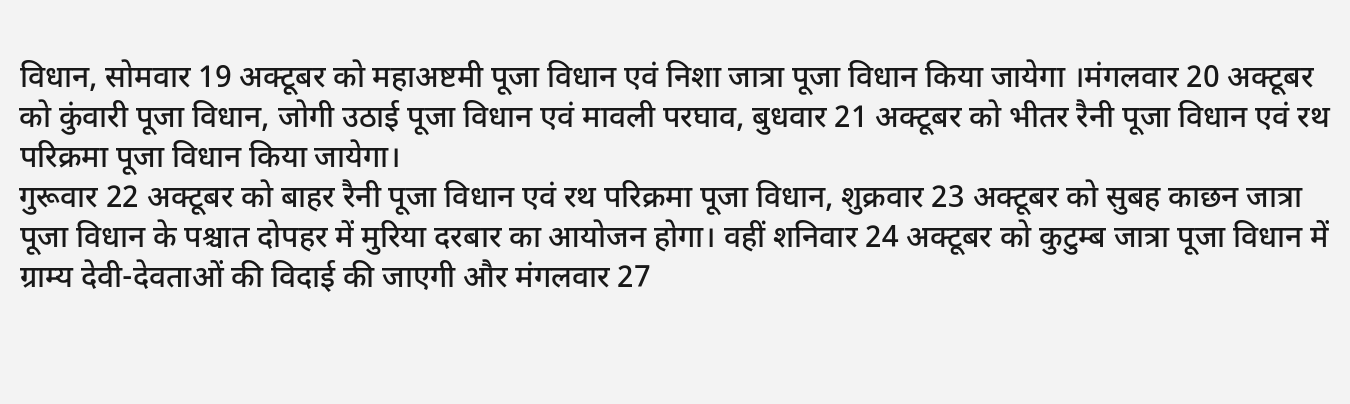विधान, सोमवार 19 अक्टूबर को महाअष्टमी पूजा विधान एवं निशा जात्रा पूजा विधान किया जायेगा ।मंगलवार 20 अक्टूबर को कुंवारी पूजा विधान, जोगी उठाई पूजा विधान एवं मावली परघाव, बुधवार 21 अक्टूबर को भीतर रैनी पूजा विधान एवं रथ परिक्रमा पूजा विधान किया जायेगा।
गुरूवार 22 अक्टूबर को बाहर रैनी पूजा विधान एवं रथ परिक्रमा पूजा विधान, शुक्रवार 23 अक्टूबर को सुबह काछन जात्रा पूजा विधान के पश्चात दोपहर में मुरिया दरबार का आयोजन होगा। वहीं शनिवार 24 अक्टूबर को कुटुम्ब जात्रा पूजा विधान में ग्राम्य देवी-देवताओं की विदाई की जाएगी और मंगलवार 27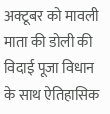अक्टूबर को मावली माता की डोली की विदाई पूजा विधान के साथ ऐतिहासिक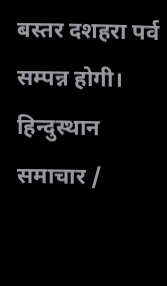बस्तर दशहरा पर्व सम्पन्न होगी।
हिन्दुस्थान समाचार /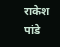राकेश पांडे